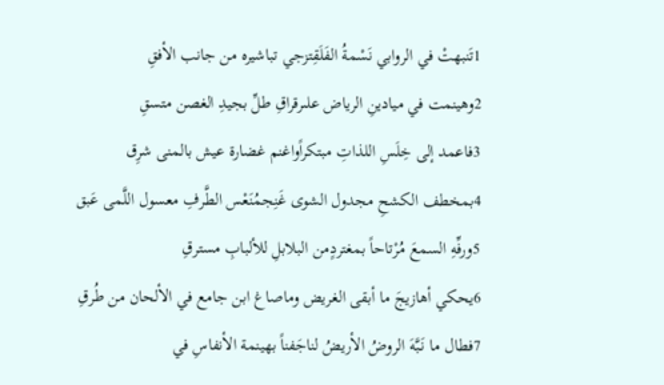1تَنبهتْ في الروابي نَسْمةُ الفَلَقِتزجي تباشيره من جانب الأفقِ
2وهينمت في ميادينِ الرياض علىرقراقِ طلِّ بجيدِ الغصن متسقِ
3فاعمد إلى خِلَسِ اللذاتِ مبتكراًواغنم غضارة عيش بالمنى شرِق
4بمخطف الكشحِ مجدول الشوى غَنِجمُنَعْس الطَّرفِ معسول اللَّمى عَبق
5ورفِّهِ السمعَ مُرْتاحاً بمغتردٍمن البلابلِ للألبابِ مسترقِ
6يحكي أهازيجَ ما أبقى الغريض وماصاغ ابن جامع في الألحان من طُرقِ
7فطال ما نَبَّهَ الروضُ الأريضُ لناجَفناً بهينمة الأنفاسِ في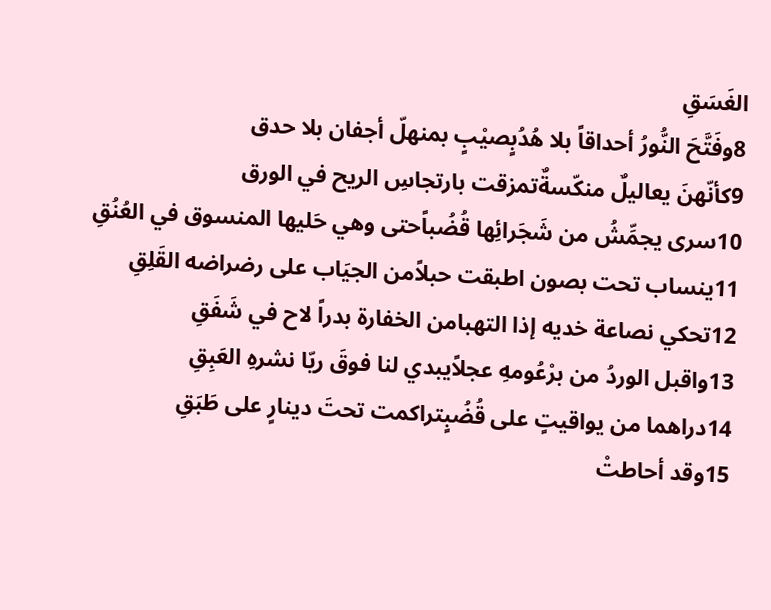الغَسَقِ
8وفَتَّحَ النُّورُ أحداقاً بلا هُدُبٍصيْبٍ بمنهلّ أجفان بلا حدق
9كأنّهنَ يعاليلٌ منكّسةٌتمزقت بارتجاسِ الريح في الورق
10سرى يجمِّشُ من شَجَرائِها قُضُباًحتى وهي حَليها المنسوق في العُنُقِ
11ينساب تحت بصون اطبقت حبلاًمن الجيَاب على رضراضه القَلِقِ
12تحكي نصاعة خديه إذا التهبامن الخفارة بدراً لاح في شَفَقِ
13واقبل الوردُ من برْعُومهِ عجلاًيبدي لنا فوقَ ريّا نشرهِ العَبِقِ
14دراهما من يواقيتٍ على قُضُبٍتراكمت تحتَ دينارٍ على طَبَقِ
15وقد أحاطتْ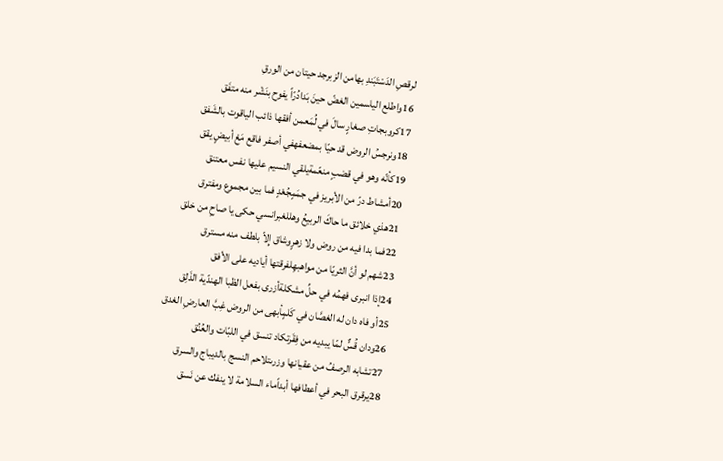لرقصِ الدَسْتَبَندِ بهامن الزبرجد حيتان من الورقِ
16واطلع الياسمين الغضّ حينَ بَدادُرّاً يفوح بنَشْر منه متفَق
17كروبجاتِ صغارٍ سالَ في لُمَعمن أفقها ذائب الياقوت بالشَفق
18ونرجسُ الروض قد حيّا بمضعفهفي أصفر فاقع مَعْ أبيضٍ يقق
19كأنّه وهو في قضبٍ منعّمةيلقي النسيم عليها نفس معتنق
20أمشاط درّ من الأبريز في جمَمٍجُعْدٍ فما بين مجموع ومفترق
21هذي خلائق ما حاكَ الربيعُ وهللغبرانسي حكى يا صاحِ من خلق
22فما بدا فيه من روض ولا زهرٍوشاق إِلاّ بلطف منه مسترق
23شهم لو أنَّ الثريّا من مواهبهِلفرقتها أياديه على الأفق
24إذا انبرى فهمُه في حلِّ مشكلةأزرى بفعل الظبا الهندّية الذَلِق
25أو فاه دان له الغصَّان في كَلمٍأبهى من الروض غِبَّ العارضِ الغدق
26ودان قُسٌّ لمّا يبديه من فِقَرتكاد تنسق في اللبّات والعُنُق
27تشابه الرصفُ من عقيانها وزرىتلاحم النسج بالديباج والسرق
28يرقرق البحر في أعطافها أبداًماء السلامة لا ينفك عن نَسق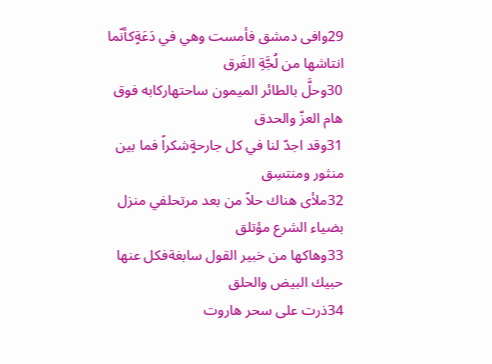29وافى دمشق فأمست وهي في دَعَةٍكأنّما انتاشها من لُجَّةِ الغَرق
30وحلَّ بالطائر الميمون ساحتهاركابه فوق هام العزّ والحدق
31وقد اجدّ لنا في كل جارحةٍشكراً فما بين منثور ومنتسِق
32ملأى هناك حلاً من بعد مرتحلفي منزل بضياء الشرع مؤتلق
33وهاكها من خبير القول سابغةفكل عنها حبيك البيض والحلق
34ذرت على سحر هاروت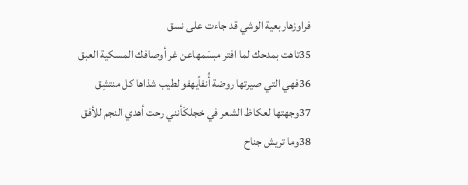فراوزهاربعية الوشي قد جاءت على نسق
35تاهت بمدحك لما افتر مبسَمهاعن غر أوصافك المسكية العبق
36فهي التي صيرتها روضة أُنفاًيهفو لطيب شذاها كل منتشِق
37وجهتها لعكاظ الشعر في خجلكَأنني رحت أهدي النجم للأفق
38وما تريش جناح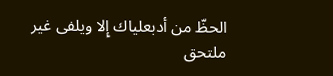الحظّ من أدبعلياك إِلا ويلفى غير ملتحق